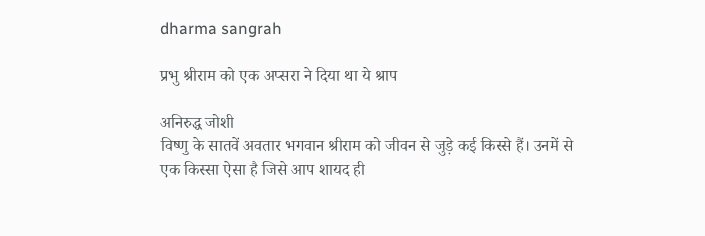dharma sangrah

प्रभु श्रीराम को एक अप्सरा ने दिया था ये श्राप

अनिरुद्ध जोशी
विष्णु के सातवें अवतार भगवान श्रीराम को जीवन से जुड़े कई किस्से हैं। उनमें से एक किस्सा ऐसा है जिसे आप शायद ही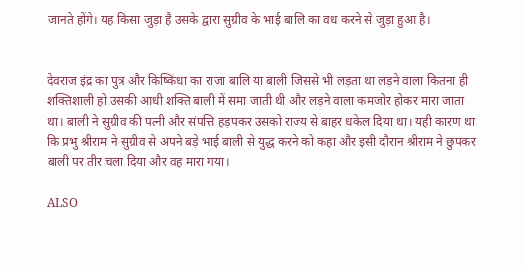जानते होंगे। यह किसा जुड़ा है उसके द्वारा सुग्रीव के भाई बालि का वध करने से जुड़ा हुआ है।


देवराज इंद्र का पुत्र और किष्किंधा का राजा बालि या बाली जिससे भी लड़ता था लड़ने वाला कितना ही शक्तिशाली हो उसकी आधी शक्ति बाली में समा जाती थी और लड़ने वाला कमजोर होकर मारा जाता था। बाली ने सुग्रीव की पत्नी और संपत्ति हड़पकर उसको राज्य से बाहर धकेल दिया था। यही कारण था कि प्रभु श्रीराम ने सुग्रीव से अपने बड़े भाई बाली से युद्ध करने को कहा और इसी दौरान श्रीराम ने छुपकर बाली पर तीर चला दिया और वह मारा गया।

ALSO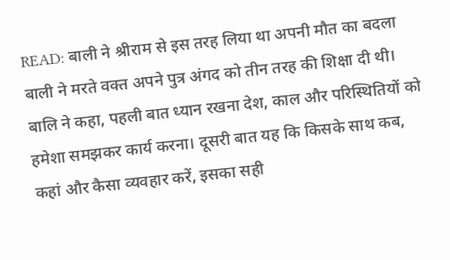READ: बाली ने श्रीराम से इस तरह लिया था अपनी मौत का बदला
बाली ने मरते वक्त अपने पुत्र अंगद को तीन तरह की शिक्षा दी थी। बालि ने कहा, पहली बात ध्यान रखना देश, काल और परिस्थितियों को हमेशा समझकर कार्य करना। दूसरी बात यह कि किसके साथ कब, कहां और कैसा व्यवहार करें, इसका सही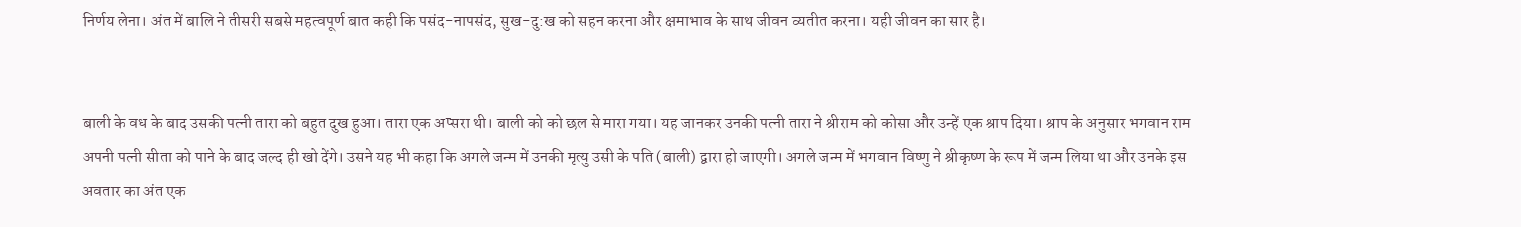निर्णय लेना। अंत में बालि ने तीसरी सबसे महत्वपूर्ण बात कही कि पसंद-नापसंद, सुख-दु:ख को सहन करना और क्षमाभाव के साथ जीवन व्यतीत करना। यही जीवन का सार है।


बाली के वध के बाद उसकी पत्नी तारा को बहुत दुख हुआ। तारा एक अप्सरा थी। बाली को को छल से मारा गया। यह जानकर उनकी पत्नी तारा ने श्रीराम को कोसा और उन्हें एक श्राप दिया। श्राप के अनुसार भगवान राम अपनी पत्नी सीता को पाने के बाद जल्द ही खो देंगे। उसने यह भी कहा कि अगले जन्म में उनकी मृत्यु उसी के पति (बाली) द्वारा हो जाएगी। अगले जन्म में भगवान विष्णु ने श्रीकृष्ण के रूप में जन्म लिया था और उनके इस अवतार का अंत एक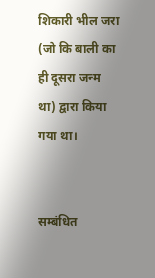शिकारी भील जरा (जो कि बाली का ही दूसरा जन्म था) द्वारा किया गया था।


सम्बंधित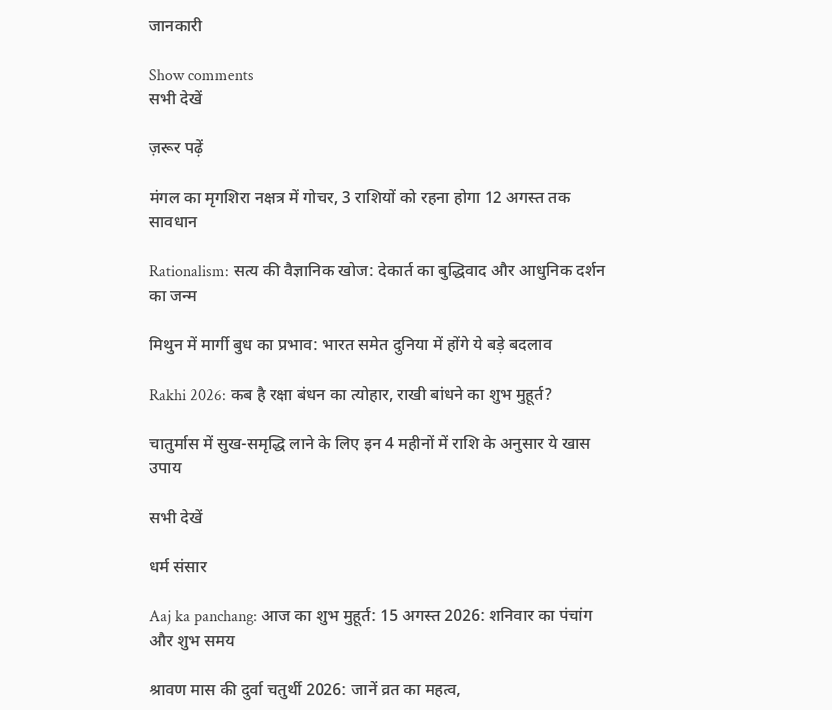जानकारी

Show comments
सभी देखें

ज़रूर पढ़ें

मंगल का मृगशिरा नक्षत्र में गोचर, 3 राशियों को रहना होगा 12 अगस्त तक सावधान

Rationalism: सत्य की वैज्ञानिक खोज: देकार्त का बुद्धिवाद और आधुनिक दर्शन का जन्म

मिथुन में मार्गी बुध का प्रभाव: भारत समेत दुनिया में होंगे ये बड़े बदलाव

Rakhi 2026: कब है रक्षा बंधन का त्योहार, राखी बांधने का शुभ मुहूर्त?

चातुर्मास में सुख-समृद्धि लाने के लिए इन 4 महीनों में राशि के अनुसार ये खास उपाय

सभी देखें

धर्म संसार

Aaj ka panchang: आज का शुभ मुहूर्त: 15 अगस्‍त 2026: शनिवार का पंचांग और शुभ समय

श्रावण मास की दुर्वा चतुर्थी 2026: जानें व्रत का महत्व,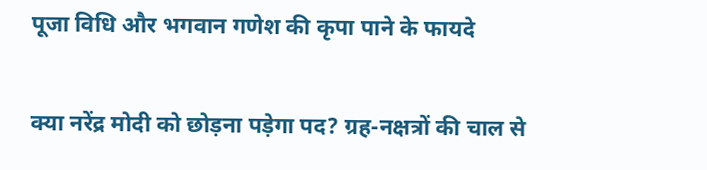पूजा विधि और भगवान गणेश की कृपा पाने के फायदे

क्या नरेंद्र मोदी को छोड़ना पड़ेगा पद? ग्रह-नक्षत्रों की चाल से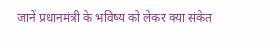जानें प्रधानमंत्री के भविष्य को लेकर क्या संकेत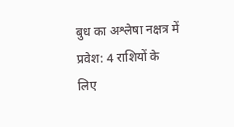बुध का अश्लेषा नक्षत्र में प्रवेश: 4 राशियों के लिए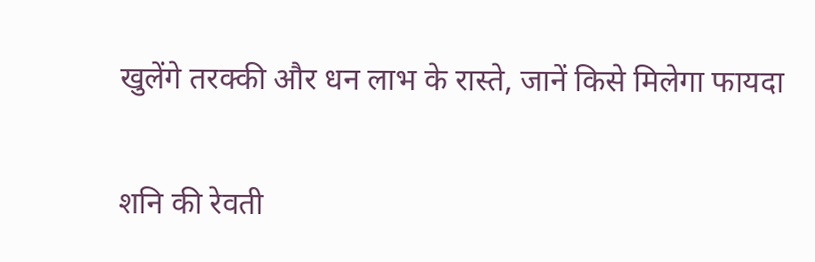खुलेंगे तरक्की और धन लाभ के रास्ते, जानें किसे मिलेगा फायदा

शनि की रेवती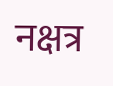नक्षत्र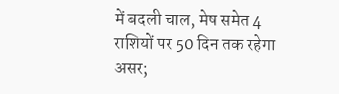में बदली चाल, मेष समेत 4 राशियों पर 50 दिन तक रहेगा असर;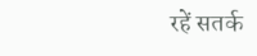रहें सतर्क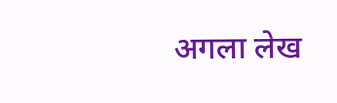अगला लेख